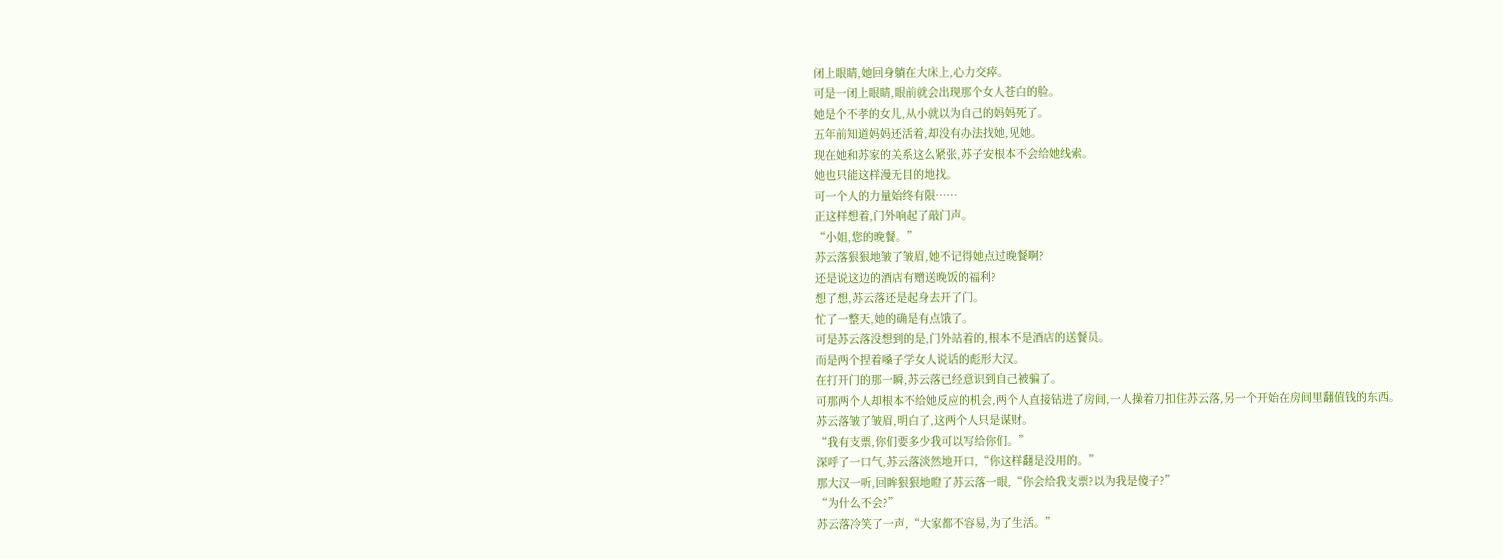闭上眼睛,她回身躺在大床上,心力交瘁。
可是一闭上眼睛,眼前就会出现那个女人苍白的脸。
她是个不孝的女儿,从小就以为自己的妈妈死了。
五年前知道妈妈还活着,却没有办法找她,见她。
现在她和苏家的关系这么紧张,苏子安根本不会给她线索。
她也只能这样漫无目的地找。
可一个人的力量始终有限……
正这样想着,门外响起了敲门声。
“小姐,您的晚餐。”
苏云落狠狠地皱了皱眉,她不记得她点过晚餐啊?
还是说这边的酒店有赠送晚饭的福利?
想了想,苏云落还是起身去开了门。
忙了一整天,她的确是有点饿了。
可是苏云落没想到的是,门外站着的,根本不是酒店的送餐员。
而是两个捏着嗓子学女人说话的彪形大汉。
在打开门的那一瞬,苏云落已经意识到自己被骗了。
可那两个人却根本不给她反应的机会,两个人直接钻进了房间,一人操着刀扣住苏云落,另一个开始在房间里翻值钱的东西。
苏云落皱了皱眉,明白了,这两个人只是谋财。
“我有支票,你们要多少我可以写给你们。”
深呼了一口气,苏云落淡然地开口,“你这样翻是没用的。”
那大汉一听,回眸狠狠地瞪了苏云落一眼,“你会给我支票?以为我是傻子?”
“为什么不会?”
苏云落冷笑了一声,“大家都不容易,为了生活。”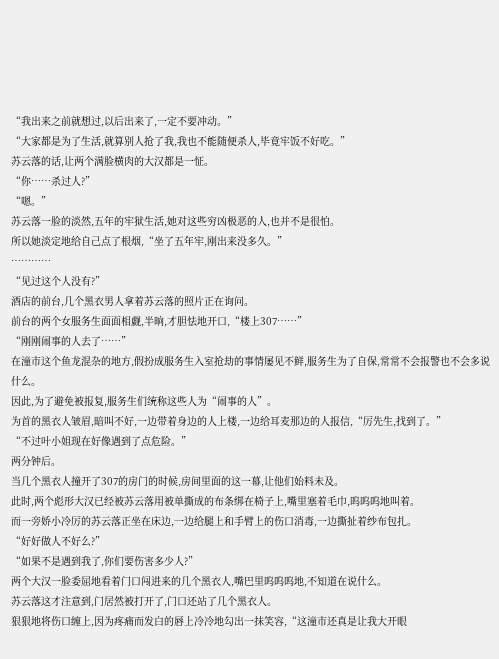“我出来之前就想过,以后出来了,一定不要冲动。”
“大家都是为了生活,就算别人抢了我,我也不能随便杀人,毕竟牢饭不好吃。”
苏云落的话,让两个满脸横肉的大汉都是一怔。
“你……杀过人?”
“嗯。”
苏云落一脸的淡然,五年的牢狱生活,她对这些穷凶极恶的人,也并不是很怕。
所以她淡定地给自己点了根烟,“坐了五年牢,刚出来没多久。”
…………
“见过这个人没有?”
酒店的前台,几个黑衣男人拿着苏云落的照片正在询问。
前台的两个女服务生面面相觑,半晌,才胆怯地开口,“楼上307……”
“刚刚闹事的人去了……”
在潼市这个鱼龙混杂的地方,假扮成服务生入室抢劫的事情屡见不鲜,服务生为了自保,常常不会报警也不会多说什么。
因此,为了避免被报复,服务生们统称这些人为“闹事的人”。
为首的黑衣人皱眉,暗叫不好,一边带着身边的人上楼,一边给耳麦那边的人报信,“厉先生,找到了。”
“不过叶小姐现在好像遇到了点危险。”
两分钟后。
当几个黑衣人撞开了307的房门的时候,房间里面的这一幕,让他们始料未及。
此时,两个彪形大汉已经被苏云落用被单撕成的布条绑在椅子上,嘴里塞着毛巾,呜呜呜地叫着。
而一旁娇小冷厉的苏云落正坐在床边,一边给腿上和手臂上的伤口消毒,一边撕扯着纱布包扎。
“好好做人不好么?”
“如果不是遇到我了,你们要伤害多少人?”
两个大汉一脸委屈地看着门口闯进来的几个黑衣人,嘴巴里呜呜呜地,不知道在说什么。
苏云落这才注意到,门居然被打开了,门口还站了几个黑衣人。
狠狠地将伤口缠上,因为疼痛而发白的唇上冷冷地勾出一抹笑容,“这潼市还真是让我大开眼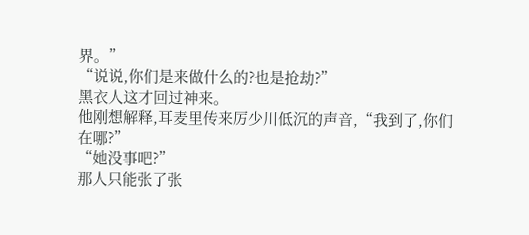界。”
“说说,你们是来做什么的?也是抢劫?”
黑衣人这才回过神来。
他刚想解释,耳麦里传来厉少川低沉的声音,“我到了,你们在哪?”
“她没事吧?”
那人只能张了张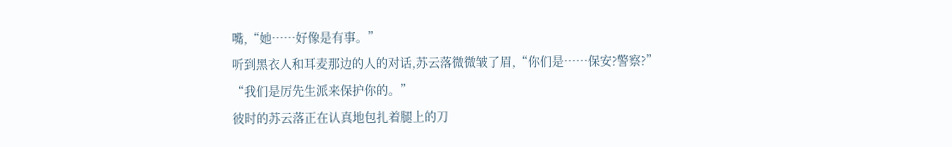嘴,“她……好像是有事。”
听到黑衣人和耳麦那边的人的对话,苏云落微微皱了眉,“你们是……保安?警察?”
“我们是厉先生派来保护你的。”
彼时的苏云落正在认真地包扎着腿上的刀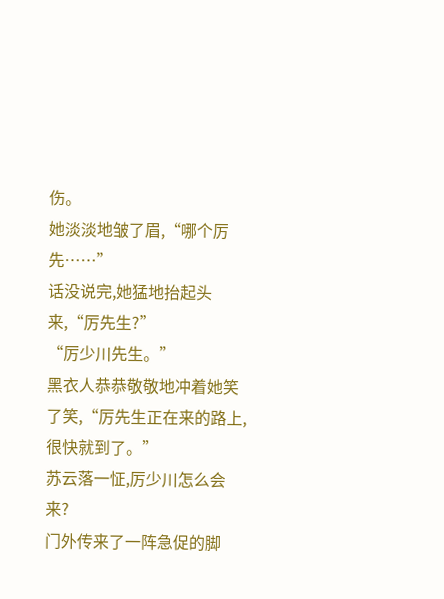伤。
她淡淡地皱了眉,“哪个厉先……”
话没说完,她猛地抬起头来,“厉先生?”
“厉少川先生。”
黑衣人恭恭敬敬地冲着她笑了笑,“厉先生正在来的路上,很快就到了。”
苏云落一怔,厉少川怎么会来?
门外传来了一阵急促的脚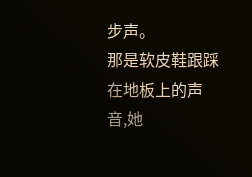步声。
那是软皮鞋跟踩在地板上的声音,她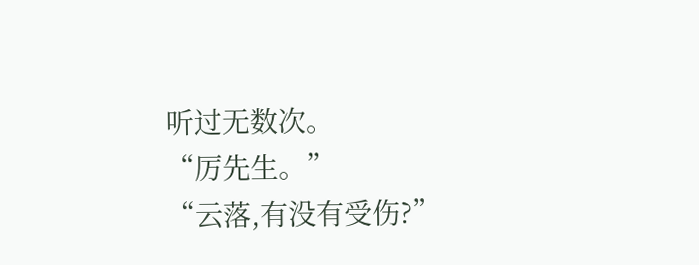听过无数次。
“厉先生。”
“云落,有没有受伤?”